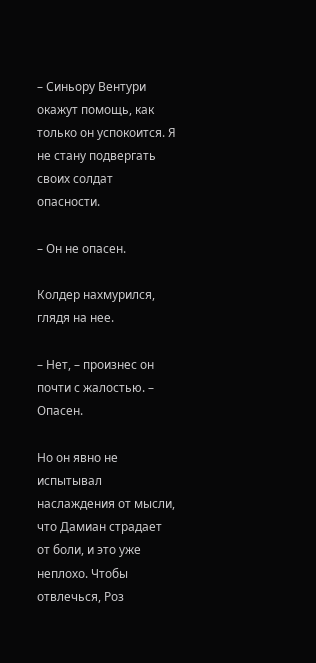– Синьору Вентури окажут помощь, как только он успокоится. Я не стану подвергать своих солдат опасности.

– Он не опасен.

Колдер нахмурился, глядя на нее.

– Нет, – произнес он почти с жалостью. – Опасен.

Но он явно не испытывал наслаждения от мысли, что Дамиан страдает от боли, и это уже неплохо. Чтобы отвлечься, Роз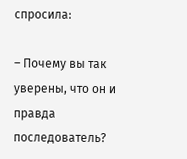спросила:

– Почему вы так уверены, что он и правда последователь?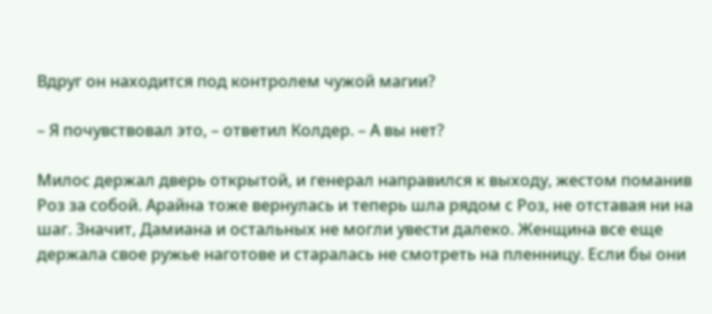Вдруг он находится под контролем чужой магии?

– Я почувствовал это, – ответил Колдер. – А вы нет?

Милос держал дверь открытой, и генерал направился к выходу, жестом поманив Роз за собой. Арайна тоже вернулась и теперь шла рядом с Роз, не отставая ни на шаг. Значит, Дамиана и остальных не могли увести далеко. Женщина все еще держала свое ружье наготове и старалась не смотреть на пленницу. Если бы они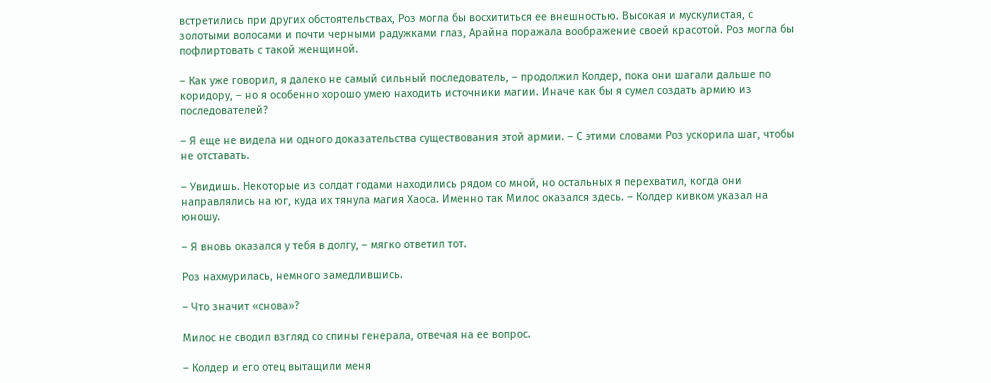встретились при других обстоятельствах, Роз могла бы восхититься ее внешностью. Высокая и мускулистая, с золотыми волосами и почти черными радужками глаз, Арайна поражала воображение своей красотой. Роз могла бы пофлиртовать с такой женщиной.

– Как уже говорил, я далеко не самый сильный последователь, – продолжил Колдер, пока они шагали дальше по коридору, – но я особенно хорошо умею находить источники магии. Иначе как бы я сумел создать армию из последователей?

– Я еще не видела ни одного доказательства существования этой армии. – С этими словами Роз ускорила шаг, чтобы не отставать.

– Увидишь. Некоторые из солдат годами находились рядом со мной, но остальных я перехватил, когда они направлялись на юг, куда их тянула магия Хаоса. Именно так Милос оказался здесь. – Колдер кивком указал на юношу.

– Я вновь оказался у тебя в долгу, – мягко ответил тот.

Роз нахмурилась, немного замедлившись.

– Что значит «снова»?

Милос не сводил взгляд со спины генерала, отвечая на ее вопрос.

– Колдер и его отец вытащили меня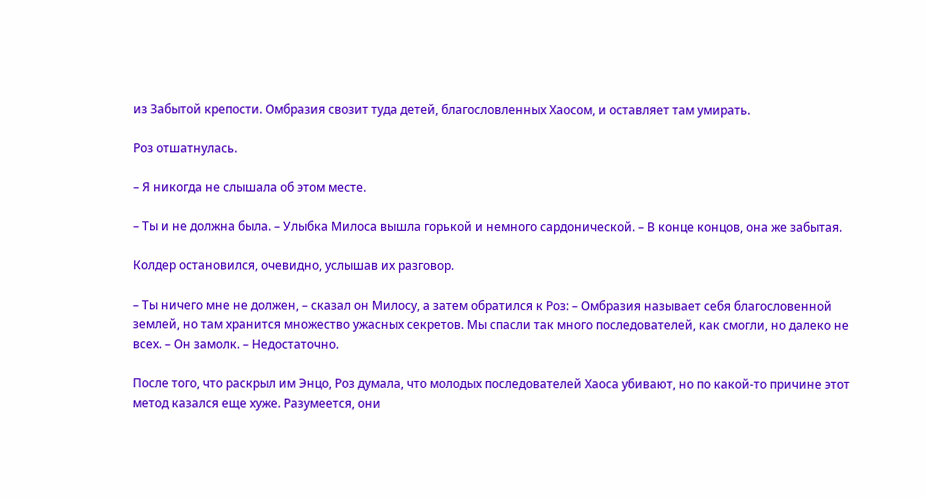из Забытой крепости. Омбразия свозит туда детей, благословленных Хаосом, и оставляет там умирать.

Роз отшатнулась.

– Я никогда не слышала об этом месте.

– Ты и не должна была. – Улыбка Милоса вышла горькой и немного сардонической. – В конце концов, она же забытая.

Колдер остановился, очевидно, услышав их разговор.

– Ты ничего мне не должен, – сказал он Милосу, а затем обратился к Роз: – Омбразия называет себя благословенной землей, но там хранится множество ужасных секретов. Мы спасли так много последователей, как смогли, но далеко не всех. – Он замолк. – Недостаточно.

После того, что раскрыл им Энцо, Роз думала, что молодых последователей Хаоса убивают, но по какой-то причине этот метод казался еще хуже. Разумеется, они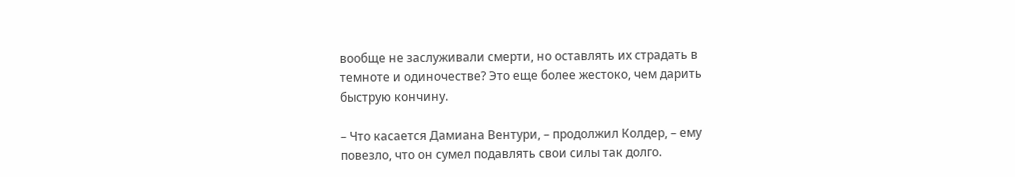вообще не заслуживали смерти, но оставлять их страдать в темноте и одиночестве? Это еще более жестоко, чем дарить быструю кончину.

– Что касается Дамиана Вентури, – продолжил Колдер, – ему повезло, что он сумел подавлять свои силы так долго.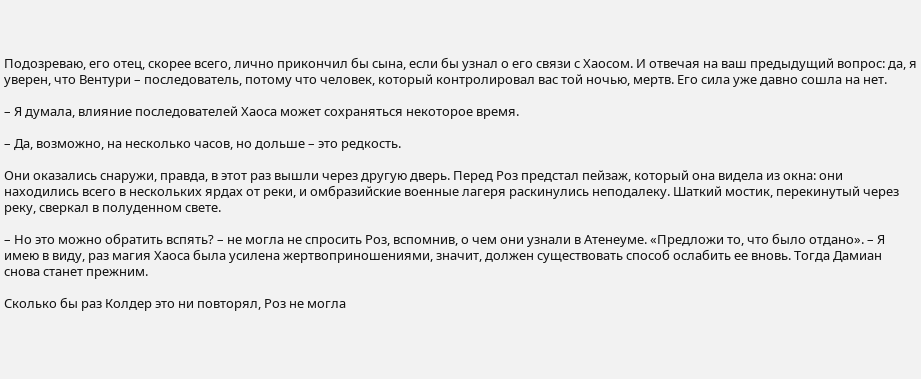Подозреваю, его отец, скорее всего, лично прикончил бы сына, если бы узнал о его связи с Хаосом. И отвечая на ваш предыдущий вопрос: да, я уверен, что Вентури – последователь, потому что человек, который контролировал вас той ночью, мертв. Его сила уже давно сошла на нет.

– Я думала, влияние последователей Хаоса может сохраняться некоторое время.

– Да, возможно, на несколько часов, но дольше – это редкость.

Они оказались снаружи, правда, в этот раз вышли через другую дверь. Перед Роз предстал пейзаж, который она видела из окна: они находились всего в нескольких ярдах от реки, и омбразийские военные лагеря раскинулись неподалеку. Шаткий мостик, перекинутый через реку, сверкал в полуденном свете.

– Но это можно обратить вспять? – не могла не спросить Роз, вспомнив, о чем они узнали в Атенеуме. «Предложи то, что было отдано». – Я имею в виду, раз магия Хаоса была усилена жертвоприношениями, значит, должен существовать способ ослабить ее вновь. Тогда Дамиан снова станет прежним.

Сколько бы раз Колдер это ни повторял, Роз не могла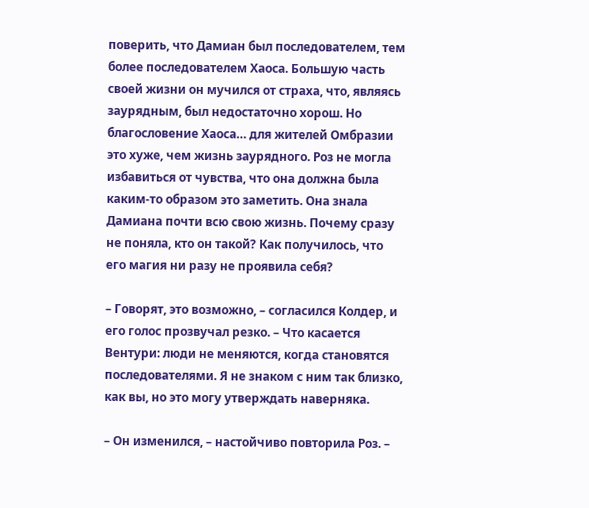поверить, что Дамиан был последователем, тем более последователем Хаоса. Большую часть своей жизни он мучился от страха, что, являясь заурядным, был недостаточно хорош. Но благословение Хаоса… для жителей Омбразии это хуже, чем жизнь заурядного. Роз не могла избавиться от чувства, что она должна была каким-то образом это заметить. Она знала Дамиана почти всю свою жизнь. Почему сразу не поняла, кто он такой? Как получилось, что его магия ни разу не проявила себя?

– Говорят, это возможно, – согласился Колдер, и его голос прозвучал резко. – Что касается Вентури: люди не меняются, когда становятся последователями. Я не знаком с ним так близко, как вы, но это могу утверждать наверняка.

– Он изменился, – настойчиво повторила Роз. –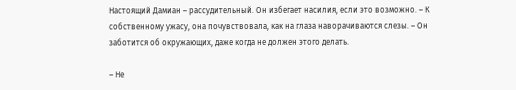Настоящий Дамиан – рассудительный. Он избегает насилия, если это возможно. – К собственному ужасу, она почувствовала, как на глаза наворачиваются слезы. – Он заботится об окружающих, даже когда не должен этого делать.

– Не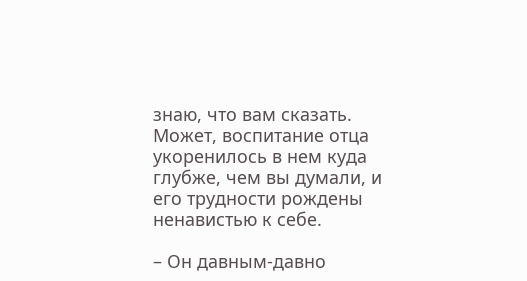знаю, что вам сказать. Может, воспитание отца укоренилось в нем куда глубже, чем вы думали, и его трудности рождены ненавистью к себе.

– Он давным-давно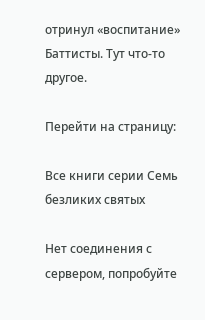отринул «воспитание» Баттисты. Тут что-то другое.

Перейти на страницу:

Все книги серии Семь безликих святых

Нет соединения с сервером, попробуйте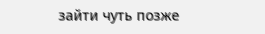зайти чуть позже